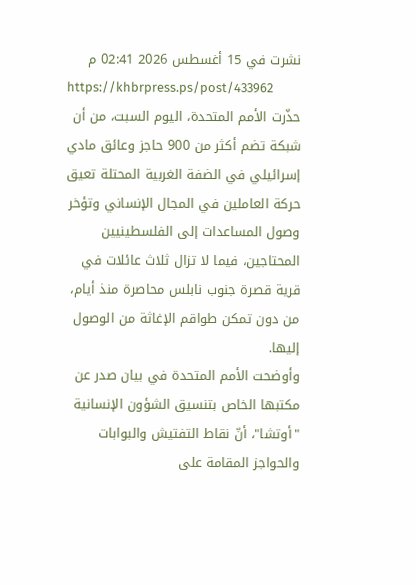نشرت في 15 أغسطس 2026 02:41 م
https://khbrpress.ps/post/433962
حذّرت الأمم المتحدة، اليوم السبت، من أن شبكة تضم أكثر من 900 حاجز وعائق مادي إسرائيلي في الضفة الغربية المحتلة تعيق حركة العاملين في المجال الإنساني وتؤخر وصول المساعدات إلى الفلسطينيين المحتاجين، فيما لا تزال ثلاث عائلات في قرية قصرة جنوب نابلس محاصرة منذ أيام، من دون تمكن طواقم الإغاثة من الوصول إليها.
وأوضحت الأمم المتحدة في بيان صدر عن مكتبها الخاص بتنسيق الشؤون الإنسانية "أوتشا"، أنّ نقاط التفتيش والبوابات والحواجز المقامة على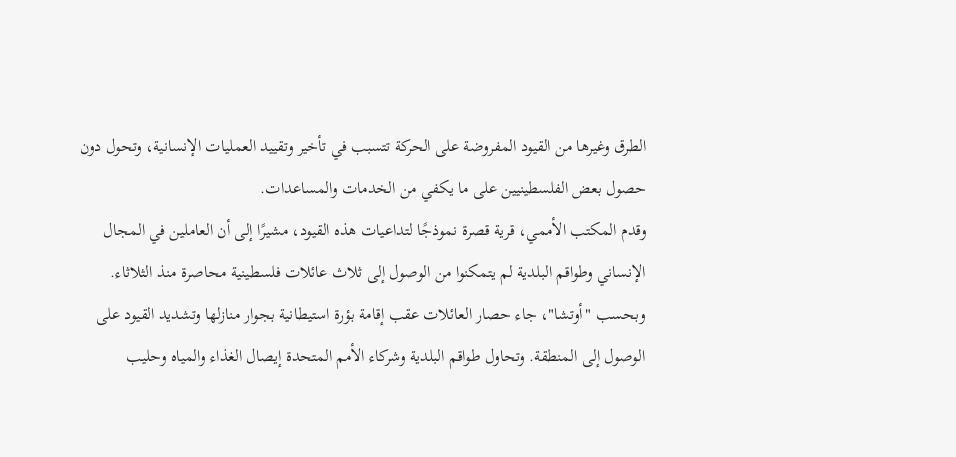الطرق وغيرها من القيود المفروضة على الحركة تتسبب في تأخير وتقييد العمليات الإنسانية، وتحول دون حصول بعض الفلسطينيين على ما يكفي من الخدمات والمساعدات.
وقدم المكتب الأممي، قرية قصرة نموذجًا لتداعيات هذه القيود، مشيرًا إلى أن العاملين في المجال الإنساني وطواقم البلدية لم يتمكنوا من الوصول إلى ثلاث عائلات فلسطينية محاصرة منذ الثلاثاء.
وبحسب "أوتشا"، جاء حصار العائلات عقب إقامة بؤرة استيطانية بجوار منازلها وتشديد القيود على الوصول إلى المنطقة. وتحاول طواقم البلدية وشركاء الأمم المتحدة إيصال الغذاء والمياه وحليب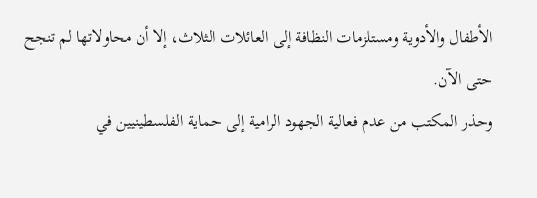الأطفال والأدوية ومستلزمات النظافة إلى العائلات الثلاث، إلا أن محاولاتها لم تنجح حتى الآن.
وحذر المكتب من عدم فعالية الجهود الرامية إلى حماية الفلسطينيين في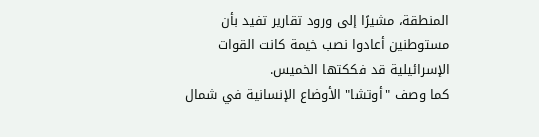المنطقة، مشيرًا إلى ورود تقارير تفيد بأن مستوطنين أعادوا نصب خيمة كانت القوات الإسرائيلية قد فككتها الخميس.
كما وصف "أوتشا" الأوضاع الإنسانية في شمال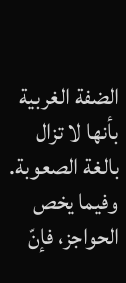الضفة الغربية بأنها لا تزال بالغة الصعوبة.
وفيما يخص الحواجز، فإنّ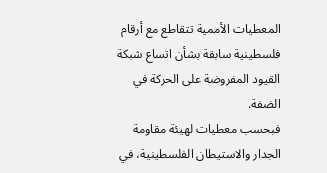المعطيات الأممية تتقاطع مع أرقام فلسطينية سابقة بشأن اتساع شبكة القيود المفروضة على الحركة في الضفة.
فبحسب معطيات لهيئة مقاومة الجدار والاستيطان الفلسطينية، في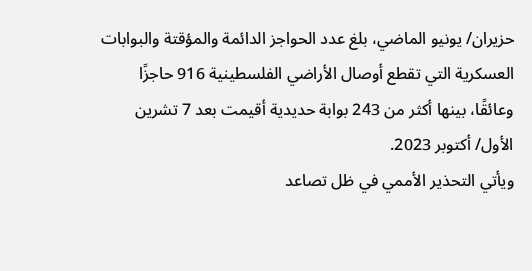حزيران/ يونيو الماضي، بلغ عدد الحواجز الدائمة والمؤقتة والبوابات العسكرية التي تقطع أوصال الأراضي الفلسطينية 916 حاجزًا وعائقًا، بينها أكثر من 243 بوابة حديدية أقيمت بعد 7 تشرين الأول/ أكتوبر 2023.
ويأتي التحذير الأممي في ظل تصاعد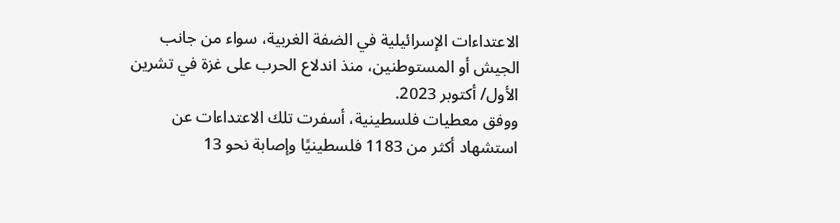الاعتداءات الإسرائيلية في الضفة الغربية، سواء من جانب الجيش أو المستوطنين، منذ اندلاع الحرب على غزة في تشرين الأول/ أكتوبر 2023.
ووفق معطيات فلسطينية، أسفرت تلك الاعتداءات عن استشهاد أكثر من 1183 فلسطينيًا وإصابة نحو 13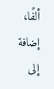ألفًا، إضافة إلى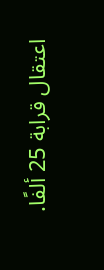اعتقال قرابة 25 ألفًا.